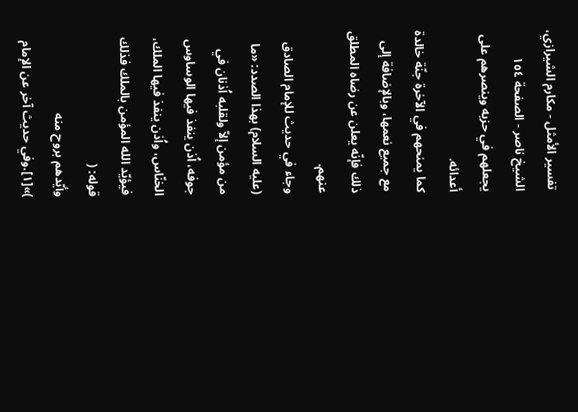تفسير الأمثل - مكارم الشيرازي، الشيخ ناصر - الصفحة ١٥٤
يجعلهم في حزبه وينصرهم على أعدائه.
كما يمنحهم في الآخرة جنّة خالدة مع جميع نعمها، وبالإضافة إلى ذلك فإنّه يعلن عن رضاه المطلق عنهم.
وجاء في حديث للإمام الصادق (عليه السلام) بهذا الصدد: «ما من مؤمن إلاّ ولقلبه اُذنان في جوفه، اُذن ينفذ فيها الوساوس الخنّاس، واُذن ينفذ فيها الملك، فيؤيّد الله المؤمن بالملك فذلك قوله: (
وأيّدهم بروح منه
)»[١].وفي حديث آخر عن الإمام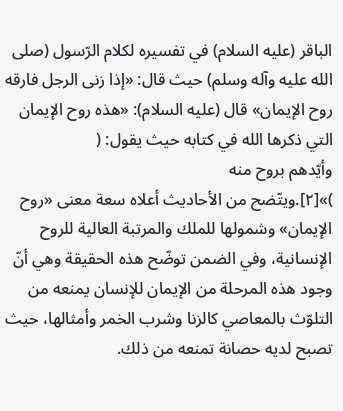الباقر (عليه السلام) في تفسيره لكلام الرّسول (صلى الله عليه وآله وسلم) حيث قال: «إذا زنى الرجل فارقه روح الإيمان» قال (عليه السلام): «هذه روح الإيمان التي ذكرها الله في كتابه حيث يقول: (
وأيّدهم بروح منه
)»[٢].ويتّضح من الأحاديث أعلاه سعة معنى «روح الإيمان» وشمولها للملك والمرتبة العالية للروح الإنسانية، وفي الضمن توضّح هذه الحقيقة وهي أنّ وجود هذه المرحلة من الإيمان للإنسان يمنعه من التلوّث بالمعاصي كالزنا وشرب الخمر وأمثالها، حيث تصبح لديه حصانة تمنعه من ذلك.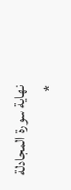نهاية سورة المجادلة
*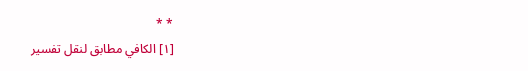* *
[١] الكافي مطابق لنقل تفسير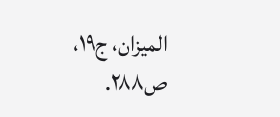الميزان، ج١٩، ص٢٨٨.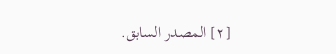[٢] المصدر السابق.